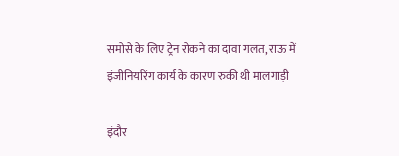समोसे के लिए ट्रेन रोकने का दावा गलत, राऊ में इंजीनियरिंग कार्य के कारण रुकी थी मालगाड़ी

इंदौर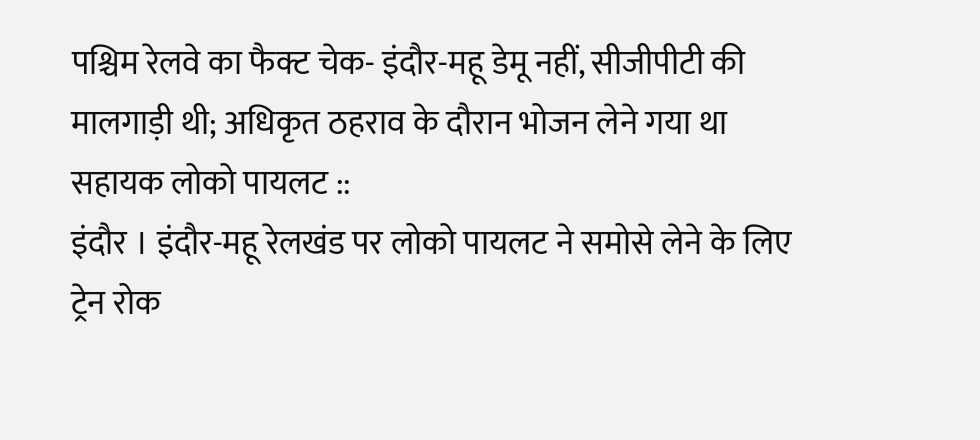पश्चिम रेलवे का फैक्ट चेक- इंदौर-महू डेमू नहीं, सीजीपीटी की मालगाड़ी थी; अधिकृत ठहराव के दौरान भोजन लेने गया था सहायक लोको पायलट ::
इंदौर । इंदौर-महू रेलखंड पर लोको पायलट ने समोसे लेने के लिए ट्रेन रोक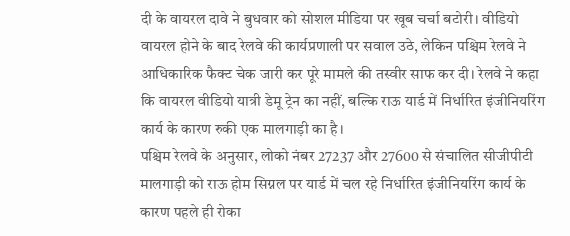दी के वायरल दावे ने बुधवार को सोशल मीडिया पर खूब चर्चा बटोरी। वीडियो वायरल होने के बाद रेलवे की कार्यप्रणाली पर सवाल उठे, लेकिन पश्चिम रेलवे ने आधिकारिक फैक्ट चेक जारी कर पूरे मामले की तस्वीर साफ कर दी। रेलवे ने कहा कि वायरल वीडियो यात्री डेमू ट्रेन का नहीं, बल्कि राऊ यार्ड में निर्धारित इंजीनियरिंग कार्य के कारण रुकी एक मालगाड़ी का है।
पश्चिम रेलवे के अनुसार, लोको नंबर 27237 और 27600 से संचालित सीजीपीटी मालगाड़ी को राऊ होम सिग्नल पर यार्ड में चल रहे निर्धारित इंजीनियरिंग कार्य के कारण पहले ही रोका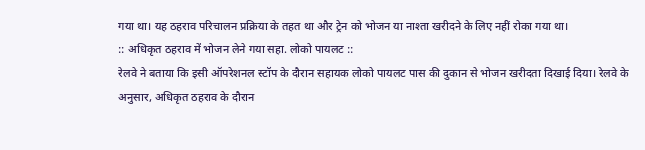गया था। यह ठहराव परिचालन प्रक्रिया के तहत था और ट्रेन को भोजन या नाश्ता खरीदने के लिए नहीं रोका गया था।
:: अधिकृत ठहराव में भोजन लेने गया सहा. लोको पायलट ::
रेलवे ने बताया कि इसी ऑपरेशनल स्टॉप के दौरान सहायक लोको पायलट पास की दुकान से भोजन खरीदता दिखाई दिया। रेलवे के अनुसार, अधिकृत ठहराव के दौरान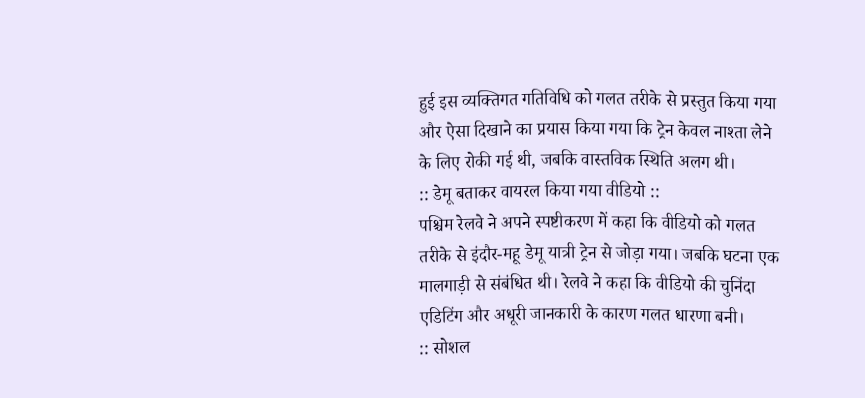हुई इस व्यक्तिगत गतिविधि को गलत तरीके से प्रस्तुत किया गया और ऐसा दिखाने का प्रयास किया गया कि ट्रेन केवल नाश्ता लेने के लिए रोकी गई थी, जबकि वास्तविक स्थिति अलग थी।
:: डेमू बताकर वायरल किया गया वीडियो ::
पश्चिम रेलवे ने अपने स्पष्टीकरण में कहा कि वीडियो को गलत तरीके से इंदौर-महू डेमू यात्री ट्रेन से जोड़ा गया। जबकि घटना एक मालगाड़ी से संबंधित थी। रेलवे ने कहा कि वीडियो की चुनिंदा एडिटिंग और अधूरी जानकारी के कारण गलत धारणा बनी।
:: सोशल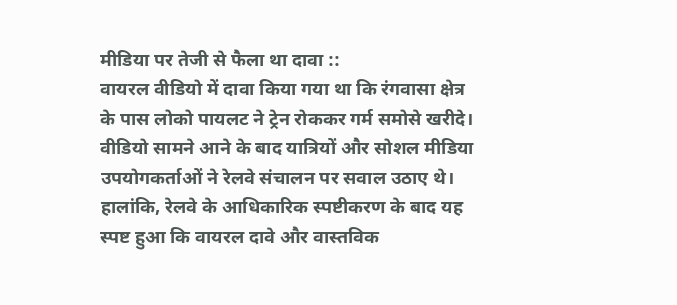मीडिया पर तेजी से फैला था दावा ::
वायरल वीडियो में दावा किया गया था कि रंगवासा क्षेत्र के पास लोको पायलट ने ट्रेन रोककर गर्म समोसे खरीदे। वीडियो सामने आने के बाद यात्रियों और सोशल मीडिया उपयोगकर्ताओं ने रेलवे संचालन पर सवाल उठाए थे। हालांकि, रेलवे के आधिकारिक स्पष्टीकरण के बाद यह स्पष्ट हुआ कि वायरल दावे और वास्तविक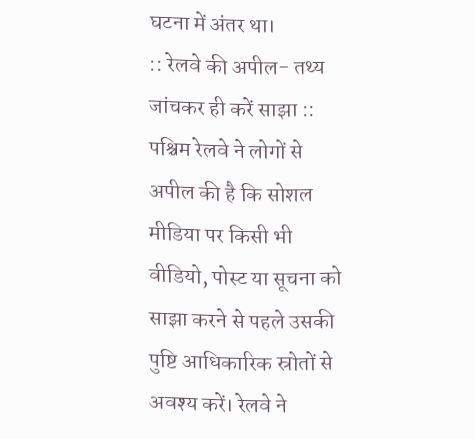घटना में अंतर था।
:: रेलवे की अपील- तथ्य जांचकर ही करें साझा ::
पश्चिम रेलवे ने लोगों से अपील की है कि सोशल मीडिया पर किसी भी वीडियो, पोस्ट या सूचना को साझा करने से पहले उसकी पुष्टि आधिकारिक स्रोतों से अवश्य करें। रेलवे ने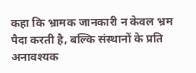कहा कि भ्रामक जानकारी न केवल भ्रम पैदा करती है, बल्कि संस्थानों के प्रति अनावश्यक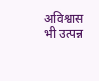अविश्वास भी उत्पन्न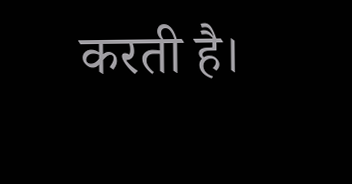करती है।